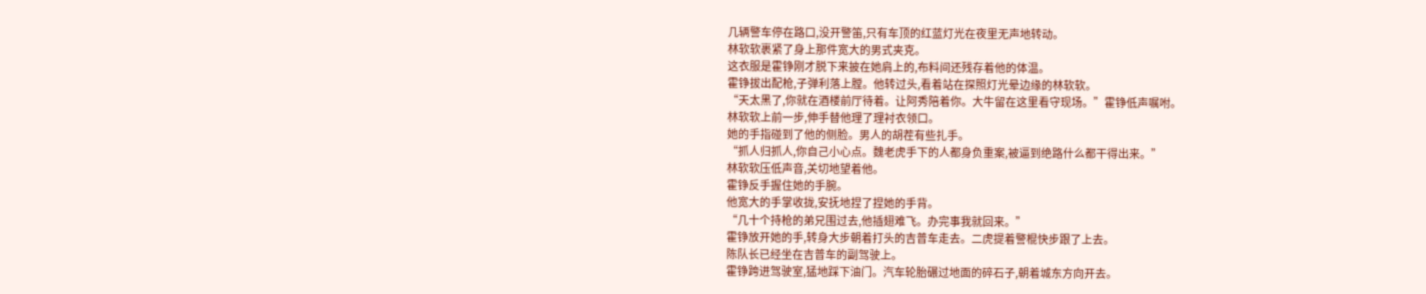几辆警车停在路口,没开警笛,只有车顶的红蓝灯光在夜里无声地转动。
林软软裹紧了身上那件宽大的男式夹克。
这衣服是霍铮刚才脱下来披在她肩上的,布料间还残存着他的体温。
霍铮拔出配枪,子弹利落上膛。他转过头,看着站在探照灯光晕边缘的林软软。
“天太黑了,你就在酒楼前厅待着。让阿秀陪着你。大牛留在这里看守现场。”霍铮低声嘱咐。
林软软上前一步,伸手替他理了理衬衣领口。
她的手指碰到了他的侧脸。男人的胡茬有些扎手。
“抓人归抓人,你自己小心点。魏老虎手下的人都身负重案,被逼到绝路什么都干得出来。”
林软软压低声音,关切地望着他。
霍铮反手握住她的手腕。
他宽大的手掌收拢,安抚地捏了捏她的手背。
“几十个持枪的弟兄围过去,他插翅难飞。办完事我就回来。”
霍铮放开她的手,转身大步朝着打头的吉普车走去。二虎提着警棍快步跟了上去。
陈队长已经坐在吉普车的副驾驶上。
霍铮跨进驾驶室,猛地踩下油门。汽车轮胎碾过地面的碎石子,朝着城东方向开去。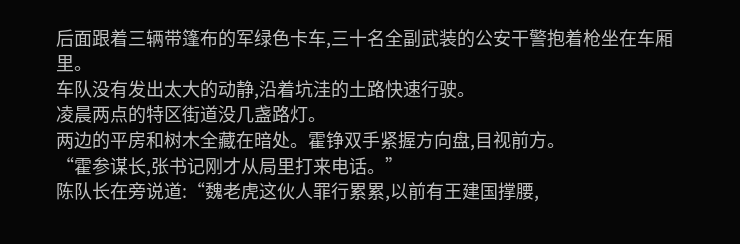后面跟着三辆带篷布的军绿色卡车,三十名全副武装的公安干警抱着枪坐在车厢里。
车队没有发出太大的动静,沿着坑洼的土路快速行驶。
凌晨两点的特区街道没几盏路灯。
两边的平房和树木全藏在暗处。霍铮双手紧握方向盘,目视前方。
“霍参谋长,张书记刚才从局里打来电话。”
陈队长在旁说道:“魏老虎这伙人罪行累累,以前有王建国撑腰,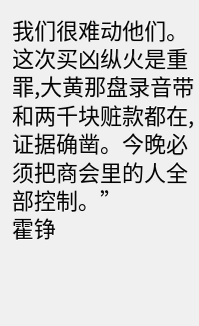我们很难动他们。
这次买凶纵火是重罪,大黄那盘录音带和两千块赃款都在,证据确凿。今晚必须把商会里的人全部控制。”
霍铮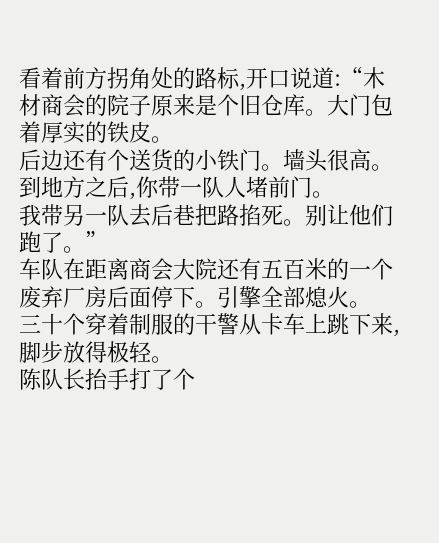看着前方拐角处的路标,开口说道:“木材商会的院子原来是个旧仓库。大门包着厚实的铁皮。
后边还有个送货的小铁门。墙头很高。到地方之后,你带一队人堵前门。
我带另一队去后巷把路掐死。别让他们跑了。”
车队在距离商会大院还有五百米的一个废弃厂房后面停下。引擎全部熄火。
三十个穿着制服的干警从卡车上跳下来,脚步放得极轻。
陈队长抬手打了个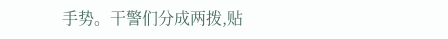手势。干警们分成两拨,贴